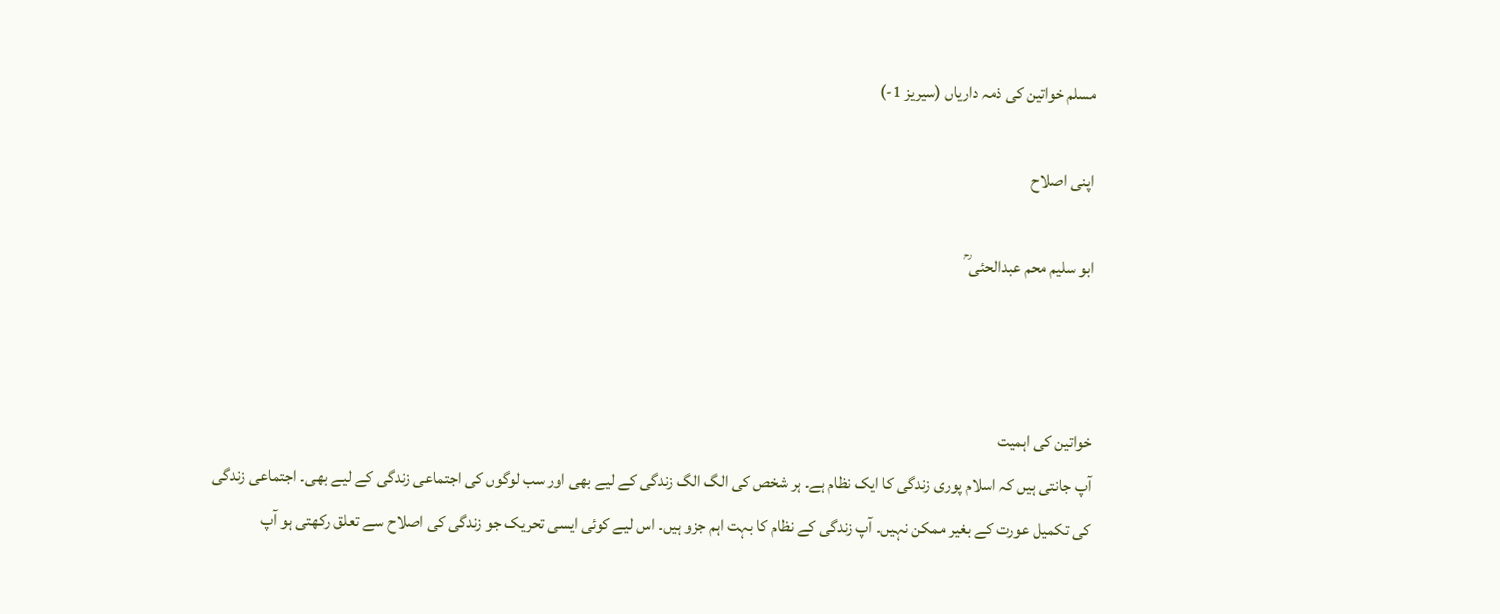مسلم خواتین کی ذمہ داریاں (سیریز 1-)

اپنی اصلاح

ابو سلیم محم عبدالحئی ؒ



خواتین کی اہمیت
آپ جانتی ہیں کہ اسلام پوری زندگی کا ایک نظام ہے۔ ہر شخص کی الگ الگ زندگی کے لیے بھی اور سب لوگوں کی اجتماعی زندگی کے لیے بھی۔ اجتماعی زندگی کی تکمیل عورت کے بغیر ممکن نہیں۔ آپ زندگی کے نظام کا بہت اہم جزو ہیں۔ اس لیے کوئی ایسی تحریک جو زندگی کی اصلاح سے تعلق رکھتی ہو آپ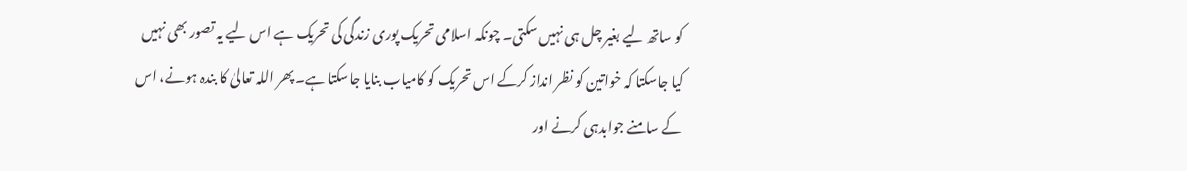کو ساتھ لیے بغیر چل ہی نہیں سکتی۔ چونکہ اسلامی تحریک پوری زندگی کی تحریک ہے اس لیے یہ تصور بھی نہیں کیا جاسکتا کہ خواتین کو نظر انداز کرکے اس تحریک کو کامیاب بنایا جاسکتا ہے۔ پھر اللہ تعالیٰ کا بندہ ہونے، اس کے سامنے جوابدہی کرنے اور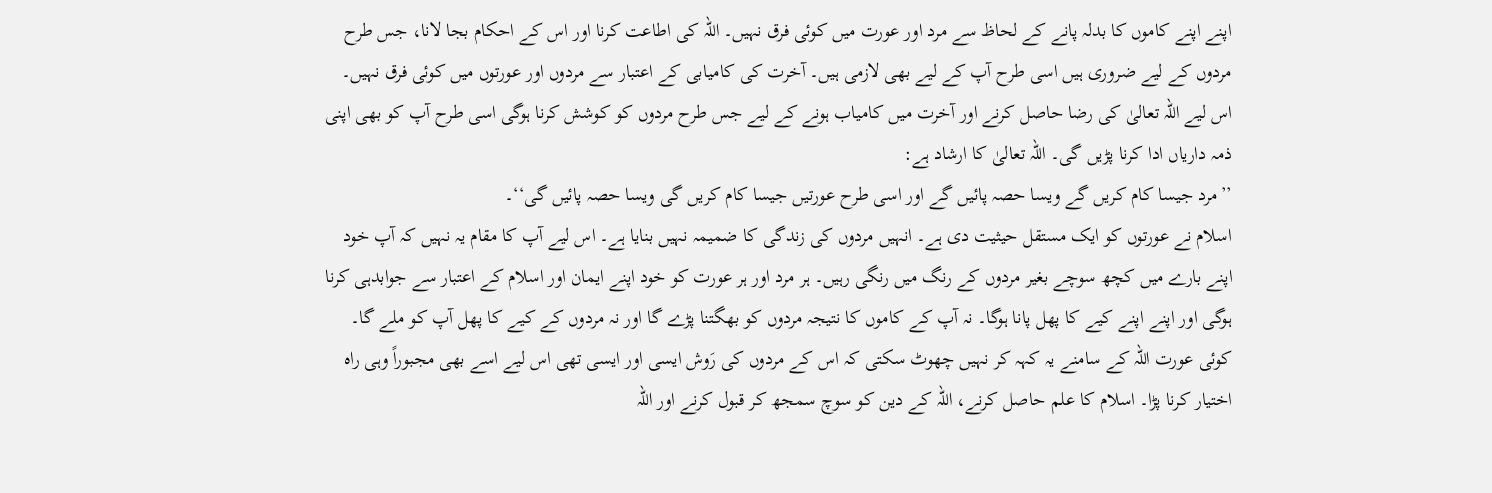اپنے اپنے کاموں کا بدلہ پانے کے لحاظ سے مرد اور عورت میں کوئی فرق نہیں۔ اللہ کی اطاعت کرنا اور اس کے احکام بجا لانا، جس طرح مردوں کے لیے ضروری ہیں اسی طرح آپ کے لیے بھی لازمی ہیں۔ آخرت کی کامیابی کے اعتبار سے مردوں اور عورتوں میں کوئی فرق نہیں۔ اس لیے اللہ تعالیٰ کی رضا حاصل کرنے اور آخرت میں کامیاب ہونے کے لیے جس طرح مردوں کو کوشش کرنا ہوگی اسی طرح آپ کو بھی اپنی ذمہ داریاں ادا کرنا پڑیں گی۔ اللہ تعالیٰ کا ارشاد ہے:
’’مرد جیسا کام کریں گے ویسا حصہ پائیں گے اور اسی طرح عورتیں جیسا کام کریں گی ویسا حصہ پائیں گی‘‘۔
اسلام نے عورتوں کو ایک مستقل حیثیت دی ہے۔ انہیں مردوں کی زندگی کا ضمیمہ نہیں بنایا ہے۔ اس لیے آپ کا مقام یہ نہیں کہ آپ خود اپنے بارے میں کچھ سوچے بغیر مردوں کے رنگ میں رنگی رہیں۔ ہر مرد اور ہر عورت کو خود اپنے ایمان اور اسلام کے اعتبار سے جوابدہی کرنا ہوگی اور اپنے اپنے کیے کا پھل پانا ہوگا۔ نہ آپ کے کاموں کا نتیجہ مردوں کو بھگتنا پڑے گا اور نہ مردوں کے کیے کا پھل آپ کو ملے گا۔ کوئی عورت اللہ کے سامنے یہ کہہ کر نہیں چھوٹ سکتی کہ اس کے مردوں کی رَوش ایسی اور ایسی تھی اس لیے اسے بھی مجبوراً وہی راہ اختیار کرنا پڑا۔ اسلام کا علم حاصل کرنے، اللہ کے دین کو سوچ سمجھ کر قبول کرنے اور اللہ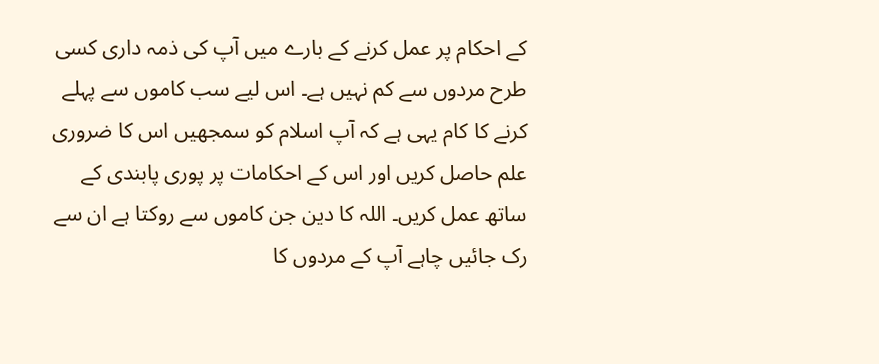کے احکام پر عمل کرنے کے بارے میں آپ کی ذمہ داری کسی طرح مردوں سے کم نہیں ہے۔ اس لیے سب کاموں سے پہلے کرنے کا کام یہی ہے کہ آپ اسلام کو سمجھیں اس کا ضروری علم حاصل کریں اور اس کے احکامات پر پوری پابندی کے ساتھ عمل کریں۔ اللہ کا دین جن کاموں سے روکتا ہے ان سے رک جائیں چاہے آپ کے مردوں کا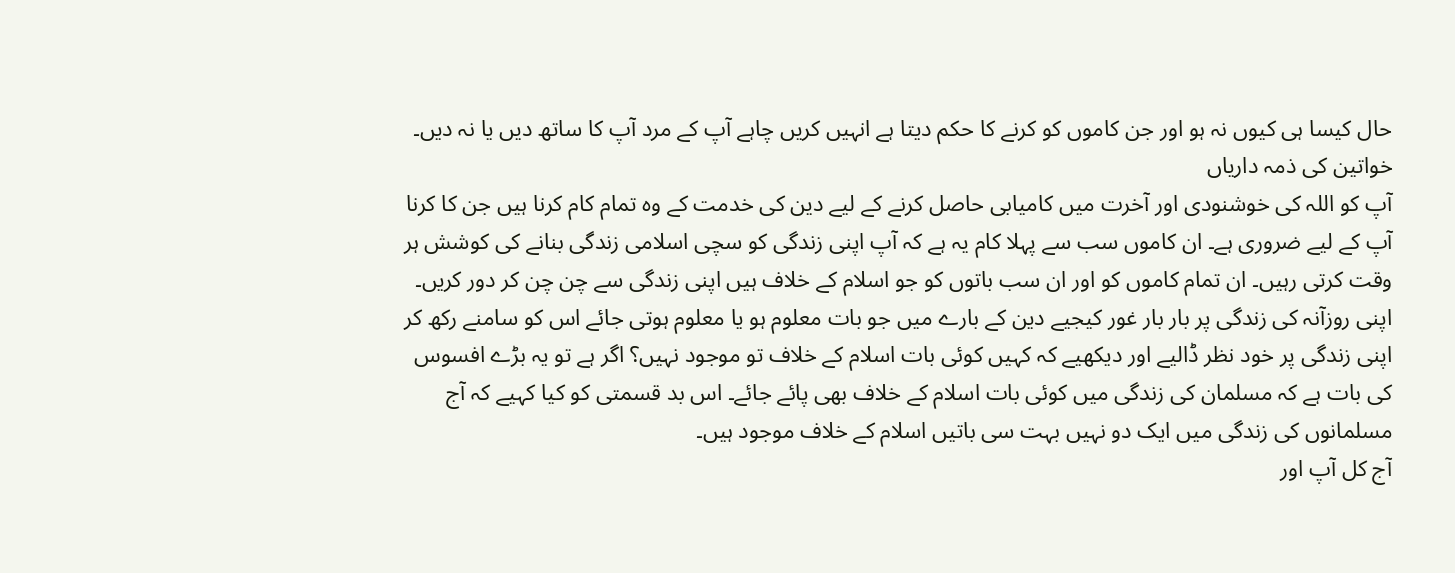حال کیسا ہی کیوں نہ ہو اور جن کاموں کو کرنے کا حکم دیتا ہے انہیں کریں چاہے آپ کے مرد آپ کا ساتھ دیں یا نہ دیں۔
خواتین کی ذمہ داریاں
آپ کو اللہ کی خوشنودی اور آخرت میں کامیابی حاصل کرنے کے لیے دین کی خدمت کے وہ تمام کام کرنا ہیں جن کا کرنا آپ کے لیے ضروری ہے۔ ان کاموں سب سے پہلا کام یہ ہے کہ آپ اپنی زندگی کو سچی اسلامی زندگی بنانے کی کوشش ہر وقت کرتی رہیں۔ ان تمام کاموں کو اور ان سب باتوں کو جو اسلام کے خلاف ہیں اپنی زندگی سے چن چن کر دور کریں۔ اپنی روزآنہ کی زندگی پر بار بار غور کیجیے دین کے بارے میں جو بات معلوم ہو یا معلوم ہوتی جائے اس کو سامنے رکھ کر اپنی زندگی پر خود نظر ڈالیے اور دیکھیے کہ کہیں کوئی بات اسلام کے خلاف تو موجود نہیں؟ اگر ہے تو یہ بڑے افسوس کی بات ہے کہ مسلمان کی زندگی میں کوئی بات اسلام کے خلاف بھی پائے جائے۔ اس بد قسمتی کو کیا کہیے کہ آج مسلمانوں کی زندگی میں ایک دو نہیں بہت سی باتیں اسلام کے خلاف موجود ہیں۔
آج کل آپ اور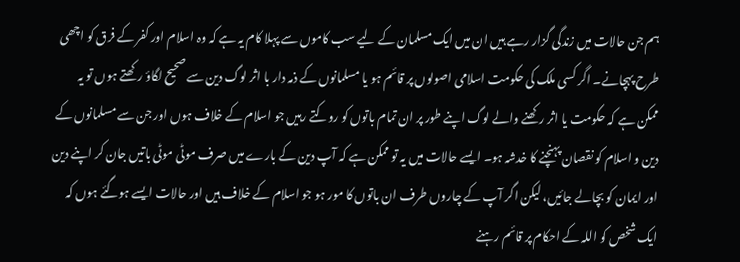ہم جن حالات میں زندگی گزار رہے ہیں ان میں ایک مسلمان کے لیے سب کاموں سے پہلا کام یہ ہے کہ وہ اسلام اور کفر کے فرق کو اچھی طرح پہچانے۔ اگر کسی ملک کی حکومت اسلامی اصولوں پر قائم ہو یا مسلمانوں کے ذمہ دار با اثر لوگ دین سے صحیح لگاؤ رکھتے ہوں تو یہ ممکن ہے کہ حکومت یا اثر رکھنے والے لوگ اپنے طور پر ان تمام باتوں کو روکتے رہیں جو اسلام کے خلاف ہوں اور جن سے مسلمانوں کے دین و اسلام کو نقصان پہنچنے کا خدشہ ہو۔ ایسے حالات میں یہ تو ممکن ہے کہ آپ دین کے بارے میں صرف موٹی موٹی باتیں جان کر اپنے دین اور ایمان کو بچالے جائیں، لیکن اگر آپ کے چاروں طرف ان باتوں کا مور ہو جو اسلام کے خلاف ہیں اور حالات ایسے ہوگئے ہوں کہ ایک شخص کو اللہ کے احکام پر قائم رہنے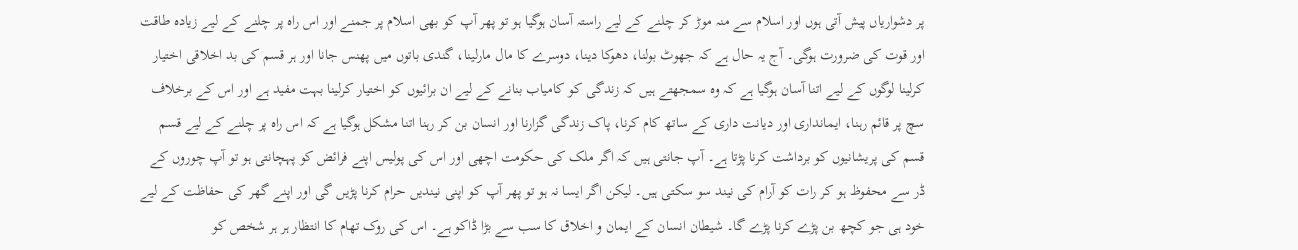پر دشواریاں پیش آتی ہوں اور اسلام سے منہ موڑ کر چلنے کے لیے راستہ آسان ہوگیا ہو تو پھر آپ کو بھی اسلام پر جمنے اور اس راہ پر چلنے کے لیے زیادہ طاقت اور قوت کی ضرورت ہوگی۔ آج یہ حال ہے کہ جھوٹ بولنا، دھوکا دینا، دوسرے کا مال مارلینا، گندی باتوں میں پھنس جانا اور ہر قسم کی بد اخلاقی اختیار کرلینا لوگوں کے لیے اتنا آسان ہوگیا ہے کہ وہ سمجھتے ہیں کہ زندگی کو کامیاب بنانے کے لیے ان برائیوں کو اختیار کرلینا بہت مفید ہے اور اس کے برخلاف سچ پر قائم رہنا، ایمانداری اور دیانت داری کے ساتھ کام کرنا، پاک زندگی گزارنا اور انسان بن کر رہنا اتنا مشکل ہوگیا ہے کہ اس راہ پر چلنے کے لیے قسم قسم کی پریشانیوں کو برداشت کرنا پڑتا ہے۔ آپ جانتی ہیں کہ اگر ملک کی حکومت اچھی اور اس کی پولیس اپنے فرائض کو پہچانتی ہو تو آپ چوروں کے ڈر سے محفوظ ہو کر رات کو آرام کی نیند سو سکتی ہیں۔ لیکن اگر ایسا نہ ہو تو پھر آپ کو اپنی نیندیں حرام کرنا پڑیں گی اور اپنے گھر کی حفاظت کے لیے خود ہی جو کچھ بن پڑے کرنا پڑے گا۔ شیطان انسان کے ایمان و اخلاق کا سب سے بڑا ڈاکو ہے۔ اس کی روک تھام کا انتظار ہر ہر شخص کو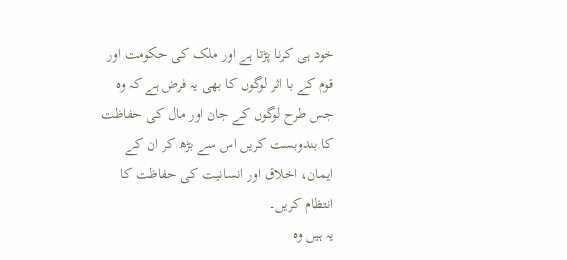خود ہی کرنا پڑتا ہے اور ملک کی حکومت اور قوم کے با اثر لوگوں کا بھی یہ فرض ہے کہ وہ جس طرح لوگوں کے جان اور مال کی حفاظت کا بندوبست کریں اس سے بڑھ کر ان کے ایمان، اخلاق اور انسانیت کی حفاظت کا انتظام کریں۔
یہ ہیں وہ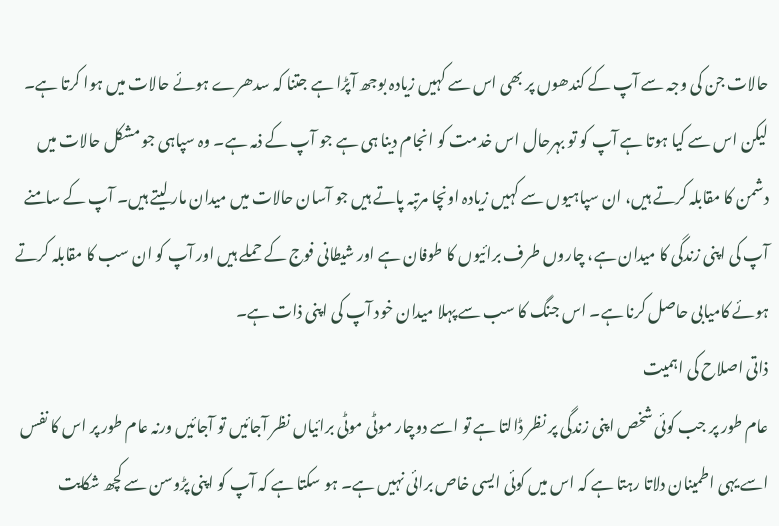حالات جن کی وجہ سے آپ کے کندھوں پر بھی اس سے کہیں زیادہ بوجھ آپڑا ہے جتنا کہ سدھرے ہوئے حالات میں ہوا کرتا ہے۔ لیکن اس سے کیا ہوتا ہے آپ کو تو بہرحال اس خدمت کو انجام دینا ہی ہے جو آپ کے ذمہ ہے۔ وہ سپاہی جو مشکل حالات میں دشمن کا مقابلہ کرتے ہیں، ان سپاہیوں سے کہیں زیادہ اونچا مرتبہ پاتے ہیں جو آسان حالات میں میدان مار لیتے ہیں۔ آپ کے سامنے آپ کی اپنی زندگی کا میدان ہے، چاروں طرف برائیوں کا طوفان ہے اور شیطانی فوج کے حملے ہیں اور آپ کو ان سب کا مقابلہ کرتے ہوئے کامیابی حاصل کرنا ہے۔ اس جنگ کا سب سے پہلا میدان خود آپ کی اپنی ذات ہے۔
ذاتی اصلاح کی اہمیت
عام طور پر جب کوئی شخص اپنی زندگی پر نظر ڈالتا ہے تو اسے دوچار موٹی موٹی برائیاں نظر آجائیں تو آجائیں ورنہ عام طور پر اس کا نفس اسے یہی اطمینان دلاتا رہتا ہے کہ اس میں کوئی ایسی خاص برائی نہیں ہے۔ ہو سکتا ہے کہ آپ کو اپنی پڑوسن سے کچھ شکایت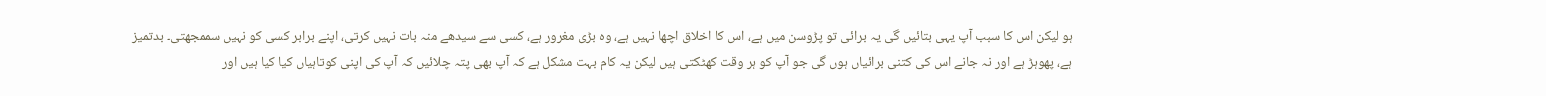ہو لیکن اس کا سبب آپ یہی بتائیں گی یہ برائی تو پڑوسن میں ہے، اس کا اخلاق اچھا نہیں ہے، وہ بڑی مغرور ہے، کسی سے سیدھے منہ بات نہیں کرتی، اپنے برابر کسی کو نہیں سممجھتی۔ بدتمیز ہے، پھوہڑ ہے اور نہ جانے اس کی کتنی برائیاں ہوں گی جو آپ کو ہر وقت کھٹکتی ہیں لیکن یہ کام بہت مشکل ہے کہ آپ بھی پتہ چلائیں کہ آپ کی اپنی کوتاہیاں کیا کیا ہیں اور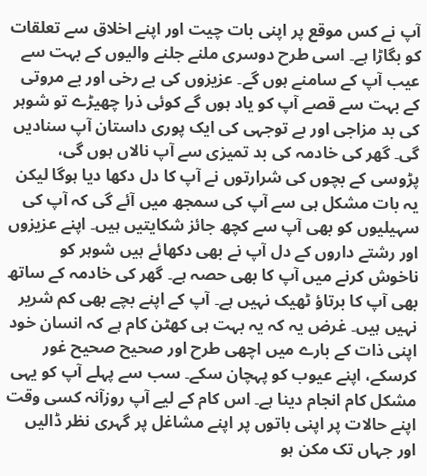آپ نے کس موقع پر اپنی بات چیت اور اپنے اخلاق سے تعلقات کو بگاڑا ہے۔ اسی طرح دوسری ملنے جلنے والیوں کے بہت سے عیب آپ کے سامنے ہوں گے۔ عزیزوں کی بے رخی اور بے مروتی کے بہت سے قصے آپ کو یاد ہوں گے کوئی ذرا چھیڑے تو شوہر کی بد مزاجی اور بے توجہی کی ایک پوری داستان آپ سنادیں گی۔ گھر کی خادمہ کی بد تمیزی سے آپ نالاں ہوں گی، پڑوسی کے بچوں کی شرارتوں نے آپ کا دل دکھا دیا ہوگا لیکن یہ بات مشکل ہی سے آپ کی سمجھ میں آئے گی کہ آپ کی سہیلیوں کو بھی آپ سے کچھ جائز شکایتیں ہیں۔ اپنے عزیزوں اور رشتے داروں کے دل آپ نے بھی دکھائے ہیں شوہر کو ناخوش کرنے میں آپ کا بھی حصہ ہے۔ گھر کی خادمہ کے ساتھ بھی آپ کا برتاؤ ٹھیک نہیں ہے۔ آپ کے اپنے بچے بھی کم شریر نہیں ہیں۔ غرض یہ کہ یہ بہت ہی کھٹن کام ہے کہ انسان خود اپنی ذات کے بارے میں اچھی طرح اور صحیح صحیح غور کرسکے، اپنے عیوب کو پہچان سکے۔ سب سے پہلے آپ کو یہی مشکل کام انجام دینا ہے۔ اس کام کے لیے آپ روزآنہ کسی وقت اپنے حالات پر اپنی باتوں پر اپنے مشاغل پر گہری نظر ڈالیں اور جہاں تک مکن ہو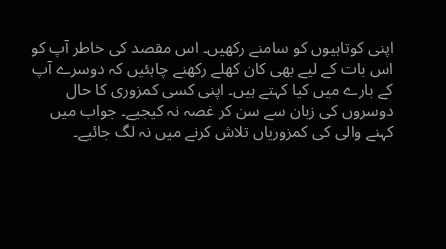اپنی کوتاہیوں کو سامنے رکھیں۔ اس مقصد کی خاطر آپ کو اس بات کے لیے بھی کان کھلے رکھنے چاہئیں کہ دوسرے آپ کے بارے میں کیا کہتے ہیں۔ اپنی کسی کمزوری کا حال دوسروں کی زبان سے سن کر غصہ نہ کیجیے۔ جواب میں کہنے والی کی کمزوریاں تلاش کرنے میں نہ لگ جائیے۔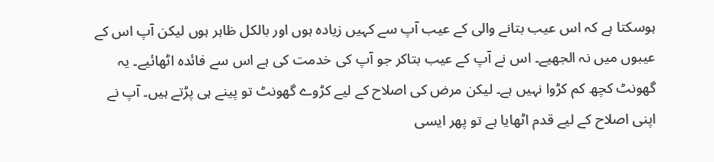ہوسکتا ہے کہ اس عیب بتانے والی کے عیب آپ سے کہیں زیادہ ہوں اور بالکل ظاہر ہوں لیکن آپ اس کے عیبوں میں نہ الجھیے۔ اس نے آپ کے عیب بتاکر جو آپ کی خدمت کی ہے اس سے فائدہ اٹھائیے۔ یہ گھونٹ کچھ کم کڑوا نہیں ہے۔ لیکن مرض کی اصلاح کے لیے کڑوے گھونٹ تو پینے ہی پڑتے ہیں۔ آپ نے اپنی اصلاح کے لیے قدم اٹھایا ہے تو پھر ایسی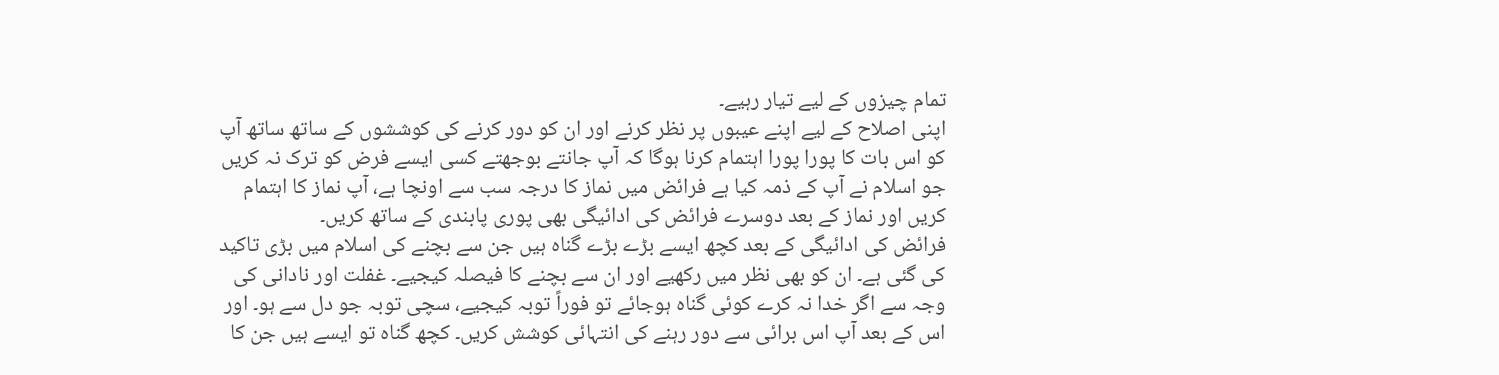تمام چیزوں کے لیے تیار رہیے۔
اپنی اصلاح کے لیے اپنے عیبوں پر نظر کرنے اور ان کو دور کرنے کی کوششوں کے ساتھ ساتھ آپ کو اس بات کا پورا پورا اہتمام کرنا ہوگا کہ آپ جانتے بوجھتے کسی ایسے فرض کو ترک نہ کریں جو اسلام نے آپ کے ذمہ کیا ہے فرائض میں نماز کا درجہ سب سے اونچا ہے، آپ نماز کا اہتمام کریں اور نماز کے بعد دوسرے فرائض کی ادائیگی بھی پوری پابندی کے ساتھ کریں۔
فرائض کی ادائیگی کے بعد کچھ ایسے بڑے بڑے گناہ ہیں جن سے بچنے کی اسلام میں بڑی تاکید کی گئی ہے۔ ان کو بھی نظر میں رکھیے اور ان سے بچنے کا فیصلہ کیجیے۔ غفلت اور نادانی کی وجہ سے اگر خدا نہ کرے کوئی گناہ ہوجائے تو فوراً توبہ کیجیے، سچی توبہ جو دل سے ہو۔ اور اس کے بعد آپ اس برائی سے دور رہنے کی انتہائی کوشش کریں۔ کچھ گناہ تو ایسے ہیں جن کا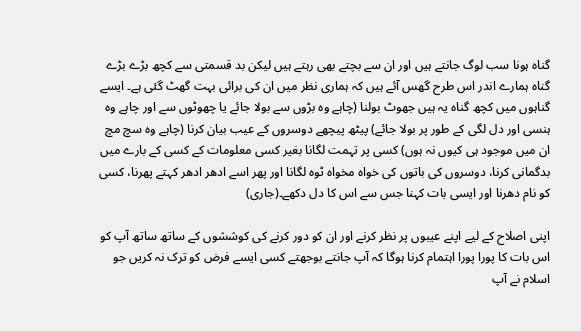گناہ ہونا سب لوگ جانتے ہیں اور ان سے بچتے بھی رہتے ہیں لیکن بد قسمتی سے کچھ بڑے بڑے گناہ ہمارے اندر اس طرح گھس آئے ہیں کہ ہماری نظر میں ان کی برائی بہت گھٹ گئی ہے۔ ایسے گناہوں میں کچھ گناہ یہ ہیں جھوٹ بولنا (چاہے وہ بڑوں سے بولا جائے یا چھوٹوں سے اور چاہے وہ ہنسی اور دل لگی کے طور پر بولا جائے) پیٹھ پیچھے دوسروں کے عیب بیان کرنا (چاہے وہ سچ مچ ان میں موجود ہی کیوں نہ ہوں) کسی پر تہمت لگانا بغیر کسی معلومات کے کسی کے بارے میں بدگمانی کرنا، دوسروں کی باتوں کی خواہ مخواہ ٹوہ لگانا اور پھر اسے ادھر ادھر کہتے پھرنا، کسی کو نام دھرنا اور ایسی بات کہنا جس سے اس کا دل دکھے۔(جاری)

اپنی اصلاح کے لیے اپنے عیبوں پر نظر کرنے اور ان کو دور کرنے کی کوششوں کے ساتھ ساتھ آپ کو اس بات کا پورا پورا اہتمام کرنا ہوگا کہ آپ جانتے بوجھتے کسی ایسے فرض کو ترک نہ کریں جو اسلام نے آپ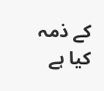کے ذمہ کیا ہے